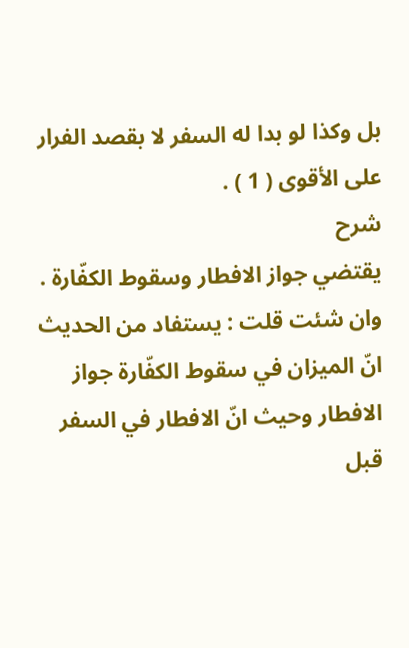بل وكذا لو بدا له السفر لا بقصد الفرار على الأقوى ( 1 ) .
شرح
يقتضي جواز الافطار وسقوط الكفّارة .
وان شئت قلت : يستفاد من الحديث انّ الميزان في سقوط الكفّارة جواز الافطار وحيث انّ الافطار في السفر قبل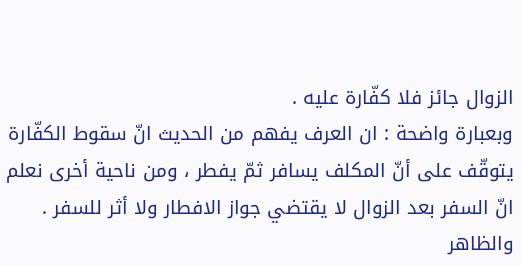الزوال جائز فلا كفّارة عليه .
وبعبارة واضحة : ان العرف يفهم من الحديث انّ سقوط الكفّارة يتوقّف على أنّ المكلف يسافر ثمّ يفطر ، ومن ناحية أخرى نعلم انّ السفر بعد الزوال لا يقتضي جواز الافطار ولا أثر للسفر .
والظاهر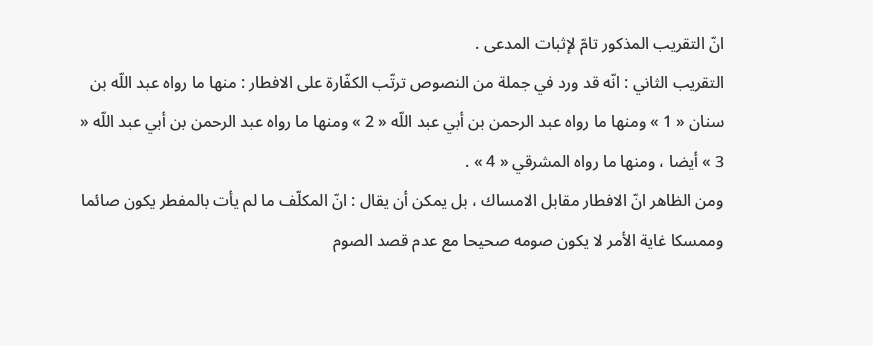انّ التقريب المذكور تامّ لإثبات المدعى .
التقريب الثاني : انّه قد ورد في جملة من النصوص ترتّب الكفّارة على الافطار : منها ما رواه عبد اللّه بن سنان « 1 » ومنها ما رواه عبد الرحمن بن أبي عبد اللّه « 2 » ومنها ما رواه عبد الرحمن بن أبي عبد اللّه « 3 » أيضا ، ومنها ما رواه المشرقي « 4 » .
ومن الظاهر انّ الافطار مقابل الامساك ، بل يمكن أن يقال : انّ المكلّف ما لم يأت بالمفطر يكون صائما وممسكا غاية الأمر لا يكون صومه صحيحا مع عدم قصد الصوم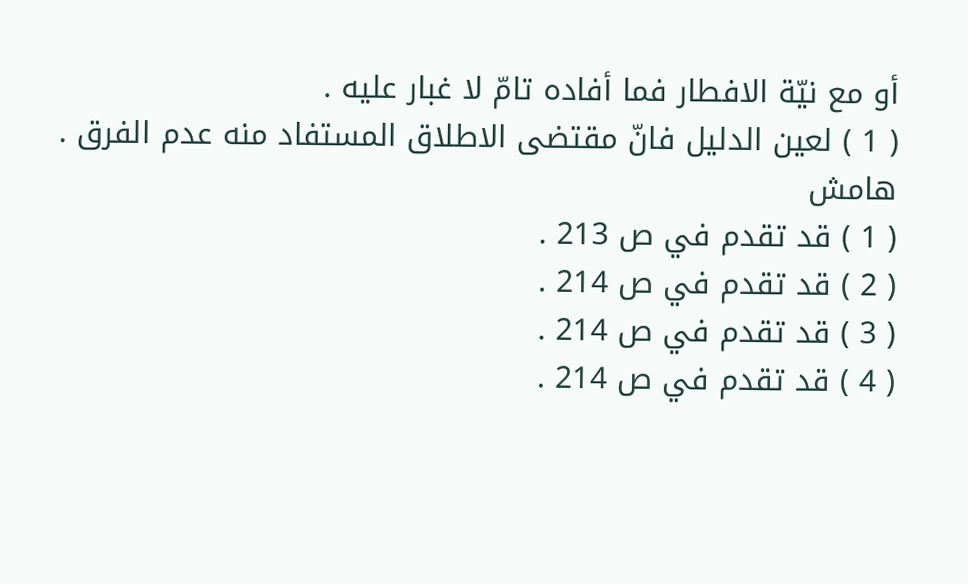أو مع نيّة الافطار فما أفاده تامّ لا غبار عليه .
( 1 ) لعين الدليل فانّ مقتضى الاطلاق المستفاد منه عدم الفرق .
هامش
( 1 ) قد تقدم في ص 213 .
( 2 ) قد تقدم في ص 214 .
( 3 ) قد تقدم في ص 214 .
( 4 ) قد تقدم في ص 214 .